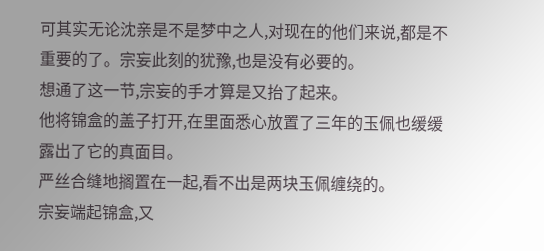可其实无论沈亲是不是梦中之人,对现在的他们来说,都是不重要的了。宗妄此刻的犹豫,也是没有必要的。
想通了这一节,宗妄的手才算是又抬了起来。
他将锦盒的盖子打开,在里面悉心放置了三年的玉佩也缓缓露出了它的真面目。
严丝合缝地搁置在一起,看不出是两块玉佩缠绕的。
宗妄端起锦盒,又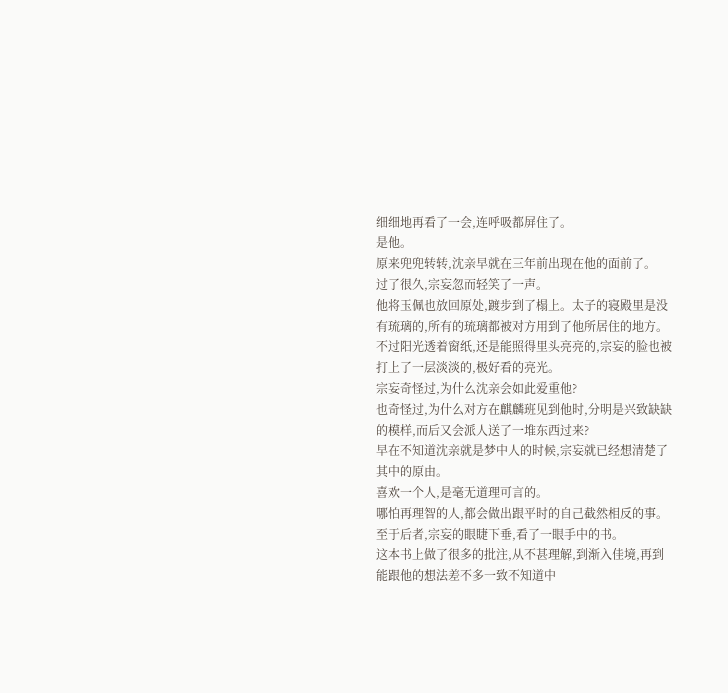细细地再看了一会,连呼吸都屏住了。
是他。
原来兜兜转转,沈亲早就在三年前出现在他的面前了。
过了很久,宗妄忽而轻笑了一声。
他将玉佩也放回原处,踱步到了榻上。太子的寝殿里是没有琉璃的,所有的琉璃都被对方用到了他所居住的地方。不过阳光透着窗纸,还是能照得里头亮亮的,宗妄的脸也被打上了一层淡淡的,极好看的亮光。
宗妄奇怪过,为什么沈亲会如此爱重他?
也奇怪过,为什么对方在麒麟班见到他时,分明是兴致缺缺的模样,而后又会派人送了一堆东西过来?
早在不知道沈亲就是梦中人的时候,宗妄就已经想清楚了其中的原由。
喜欢一个人,是毫无道理可言的。
哪怕再理智的人,都会做出跟平时的自己截然相反的事。
至于后者,宗妄的眼睫下垂,看了一眼手中的书。
这本书上做了很多的批注,从不甚理解,到渐入佳境,再到能跟他的想法差不多一致不知道中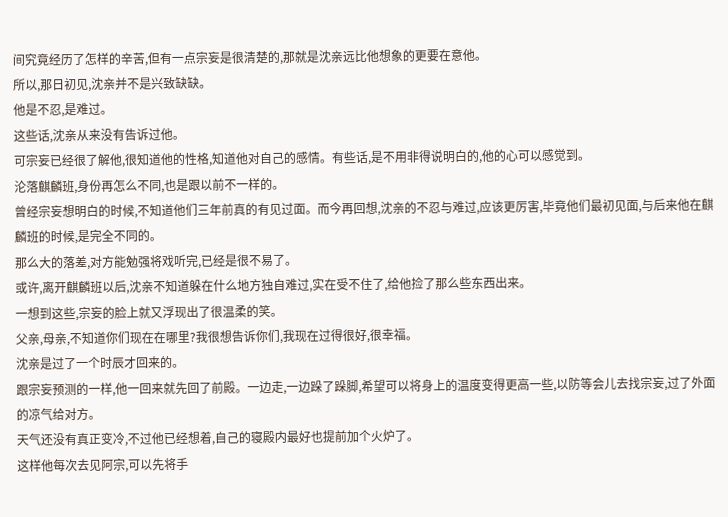间究竟经历了怎样的辛苦,但有一点宗妄是很清楚的,那就是沈亲远比他想象的更要在意他。
所以,那日初见,沈亲并不是兴致缺缺。
他是不忍,是难过。
这些话,沈亲从来没有告诉过他。
可宗妄已经很了解他,很知道他的性格,知道他对自己的感情。有些话,是不用非得说明白的,他的心可以感觉到。
沦落麒麟班,身份再怎么不同,也是跟以前不一样的。
曾经宗妄想明白的时候,不知道他们三年前真的有见过面。而今再回想,沈亲的不忍与难过,应该更厉害,毕竟他们最初见面,与后来他在麒麟班的时候,是完全不同的。
那么大的落差,对方能勉强将戏听完,已经是很不易了。
或许,离开麒麟班以后,沈亲不知道躲在什么地方独自难过,实在受不住了,给他捡了那么些东西出来。
一想到这些,宗妄的脸上就又浮现出了很温柔的笑。
父亲,母亲,不知道你们现在在哪里?我很想告诉你们,我现在过得很好,很幸福。
沈亲是过了一个时辰才回来的。
跟宗妄预测的一样,他一回来就先回了前殿。一边走,一边跺了跺脚,希望可以将身上的温度变得更高一些,以防等会儿去找宗妄,过了外面的凉气给对方。
天气还没有真正变冷,不过他已经想着,自己的寝殿内最好也提前加个火炉了。
这样他每次去见阿宗,可以先将手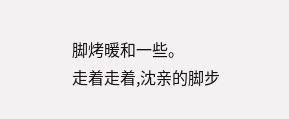脚烤暖和一些。
走着走着,沈亲的脚步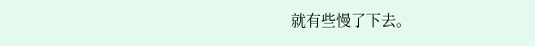就有些慢了下去。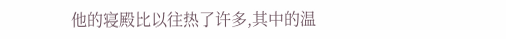他的寝殿比以往热了许多,其中的温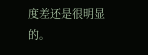度差还是很明显的。